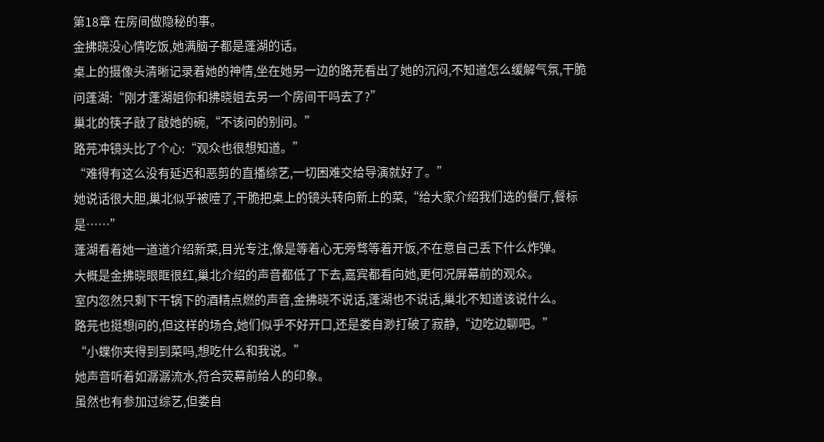第18章 在房间做隐秘的事。
金拂晓没心情吃饭,她满脑子都是蓬湖的话。
桌上的摄像头清晰记录着她的神情,坐在她另一边的路芫看出了她的沉闷,不知道怎么缓解气氛,干脆问蓬湖:“刚才蓬湖姐你和拂晓姐去另一个房间干吗去了?”
巢北的筷子敲了敲她的碗,“不该问的别问。”
路芫冲镜头比了个心:“观众也很想知道。”
“难得有这么没有延迟和恶剪的直播综艺,一切困难交给导演就好了。”
她说话很大胆,巢北似乎被噎了,干脆把桌上的镜头转向新上的菜,“给大家介绍我们选的餐厅,餐标是……”
蓬湖看着她一道道介绍新菜,目光专注,像是等着心无旁骛等着开饭,不在意自己丢下什么炸弹。
大概是金拂晓眼眶很红,巢北介绍的声音都低了下去,嘉宾都看向她,更何况屏幕前的观众。
室内忽然只剩下干锅下的酒精点燃的声音,金拂晓不说话,蓬湖也不说话,巢北不知道该说什么。
路芫也挺想问的,但这样的场合,她们似乎不好开口,还是娄自渺打破了寂静,“边吃边聊吧。”
“小蝶你夹得到到菜吗,想吃什么和我说。”
她声音听着如潺潺流水,符合荧幕前给人的印象。
虽然也有参加过综艺,但娄自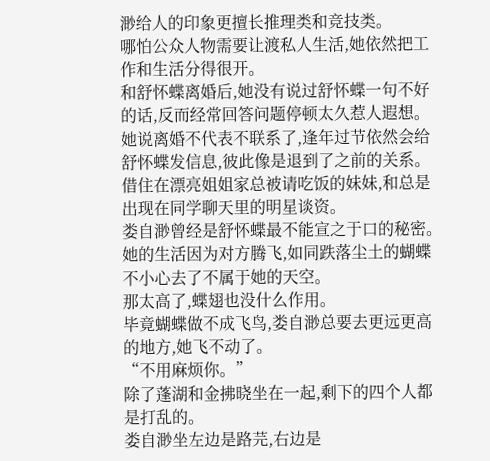渺给人的印象更擅长推理类和竞技类。
哪怕公众人物需要让渡私人生活,她依然把工作和生活分得很开。
和舒怀蝶离婚后,她没有说过舒怀蝶一句不好的话,反而经常回答问题停顿太久惹人遐想。
她说离婚不代表不联系了,逢年过节依然会给舒怀蝶发信息,彼此像是退到了之前的关系。
借住在漂亮姐姐家总被请吃饭的妹妹,和总是出现在同学聊天里的明星谈资。
娄自渺曾经是舒怀蝶最不能宣之于口的秘密。
她的生活因为对方腾飞,如同跌落尘土的蝴蝶不小心去了不属于她的天空。
那太高了,蝶翅也没什么作用。
毕竟蝴蝶做不成飞鸟,娄自渺总要去更远更高的地方,她飞不动了。
“不用麻烦你。”
除了蓬湖和金拂晓坐在一起,剩下的四个人都是打乱的。
娄自渺坐左边是路芫,右边是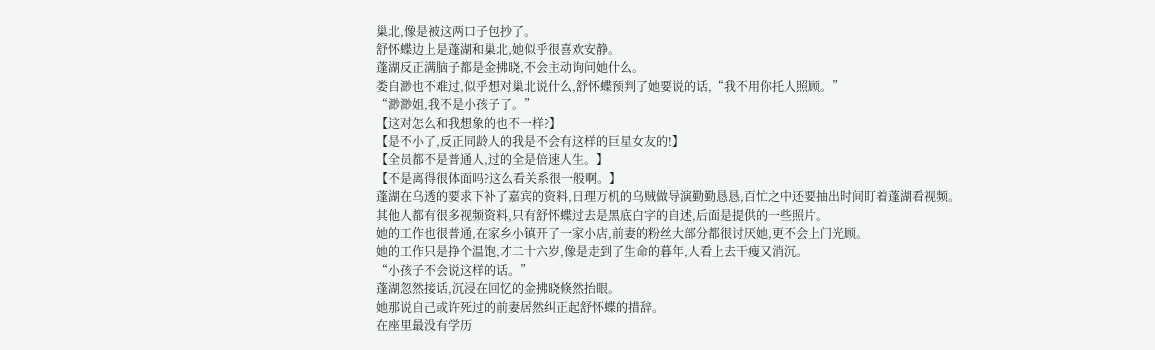巢北,像是被这两口子包抄了。
舒怀蝶边上是蓬湖和巢北,她似乎很喜欢安静。
蓬湖反正满脑子都是金拂晓,不会主动询问她什么。
娄自渺也不难过,似乎想对巢北说什么,舒怀蝶预判了她要说的话,“我不用你托人照顾。”
“渺渺姐,我不是小孩子了。”
【这对怎么和我想象的也不一样?】
【是不小了,反正同龄人的我是不会有这样的巨星女友的!】
【全员都不是普通人,过的全是倍速人生。】
【不是离得很体面吗?这么看关系很一般啊。】
蓬湖在乌透的要求下补了嘉宾的资料,日理万机的乌贼做导演勤勤恳恳,百忙之中还要抽出时间盯着蓬湖看视频。
其他人都有很多视频资料,只有舒怀蝶过去是黑底白字的自述,后面是提供的一些照片。
她的工作也很普通,在家乡小镇开了一家小店,前妻的粉丝大部分都很讨厌她,更不会上门光顾。
她的工作只是挣个温饱,才二十六岁,像是走到了生命的暮年,人看上去干瘦又消沉。
“小孩子不会说这样的话。”
蓬湖忽然接话,沉浸在回忆的金拂晓倏然抬眼。
她那说自己或许死过的前妻居然纠正起舒怀蝶的措辞。
在座里最没有学历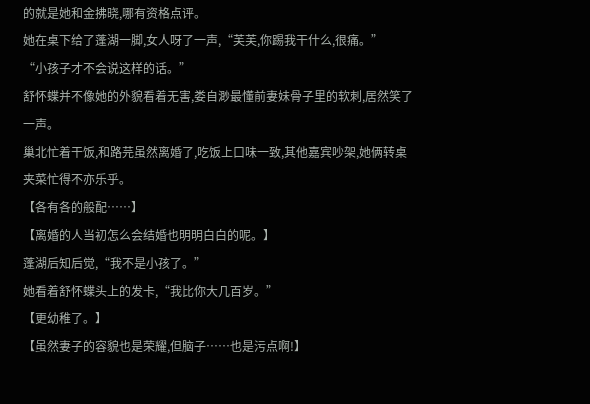的就是她和金拂晓,哪有资格点评。
她在桌下给了蓬湖一脚,女人呀了一声,“芙芙,你踢我干什么,很痛。”
“小孩子才不会说这样的话。”
舒怀蝶并不像她的外貌看着无害,娄自渺最懂前妻妹骨子里的软刺,居然笑了一声。
巢北忙着干饭,和路芫虽然离婚了,吃饭上口味一致,其他嘉宾吵架,她俩转桌夹菜忙得不亦乐乎。
【各有各的般配……】
【离婚的人当初怎么会结婚也明明白白的呢。】
蓬湖后知后觉,“我不是小孩了。”
她看着舒怀蝶头上的发卡,“我比你大几百岁。”
【更幼稚了。】
【虽然妻子的容貌也是荣耀,但脑子……也是污点啊!】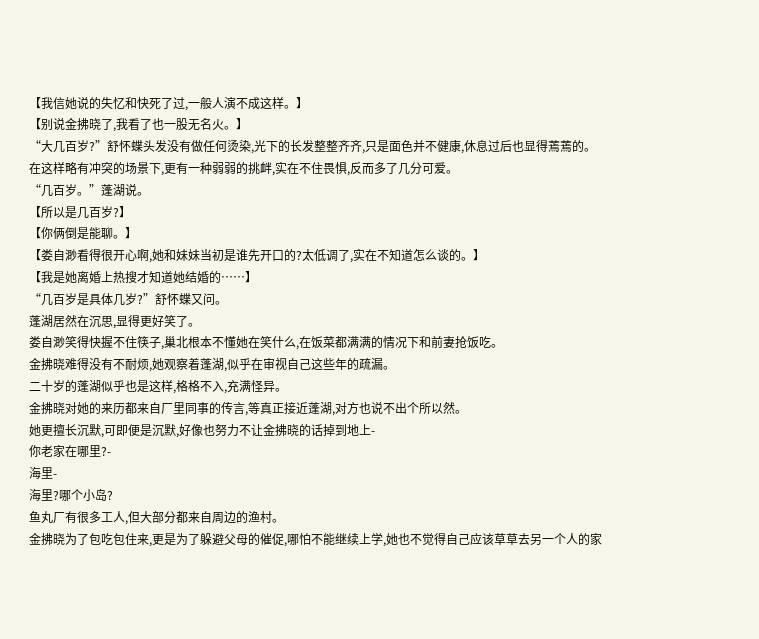【我信她说的失忆和快死了过,一般人演不成这样。】
【别说金拂晓了,我看了也一股无名火。】
“大几百岁?”舒怀蝶头发没有做任何烫染,光下的长发整整齐齐,只是面色并不健康,休息过后也显得蔫蔫的。
在这样略有冲突的场景下,更有一种弱弱的挑衅,实在不住畏惧,反而多了几分可爱。
“几百岁。”蓬湖说。
【所以是几百岁?】
【你俩倒是能聊。】
【娄自渺看得很开心啊,她和妹妹当初是谁先开口的?太低调了,实在不知道怎么谈的。】
【我是她离婚上热搜才知道她结婚的……】
“几百岁是具体几岁?”舒怀蝶又问。
蓬湖居然在沉思,显得更好笑了。
娄自渺笑得快握不住筷子,巢北根本不懂她在笑什么,在饭菜都满满的情况下和前妻抢饭吃。
金拂晓难得没有不耐烦,她观察着蓬湖,似乎在审视自己这些年的疏漏。
二十岁的蓬湖似乎也是这样,格格不入,充满怪异。
金拂晓对她的来历都来自厂里同事的传言,等真正接近蓬湖,对方也说不出个所以然。
她更擅长沉默,可即便是沉默,好像也努力不让金拂晓的话掉到地上-
你老家在哪里?-
海里-
海里?哪个小岛?
鱼丸厂有很多工人,但大部分都来自周边的渔村。
金拂晓为了包吃包住来,更是为了躲避父母的催促,哪怕不能继续上学,她也不觉得自己应该草草去另一个人的家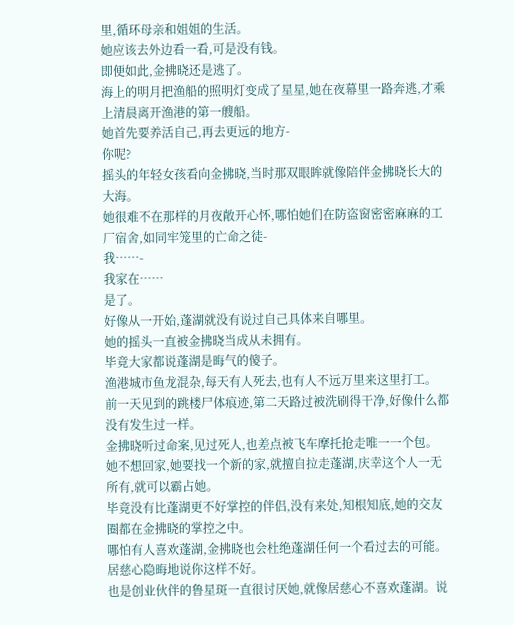里,循环母亲和姐姐的生活。
她应该去外边看一看,可是没有钱。
即便如此,金拂晓还是逃了。
海上的明月把渔船的照明灯变成了星星,她在夜幕里一路奔逃,才乘上清晨离开渔港的第一艘船。
她首先要养活自己,再去更远的地方-
你呢?
摇头的年轻女孩看向金拂晓,当时那双眼眸就像陪伴金拂晓长大的大海。
她很难不在那样的月夜敞开心怀,哪怕她们在防盗窗密密麻麻的工厂宿舍,如同牢笼里的亡命之徒-
我……-
我家在……
是了。
好像从一开始,蓬湖就没有说过自己具体来自哪里。
她的摇头一直被金拂晓当成从未拥有。
毕竟大家都说蓬湖是晦气的傻子。
渔港城市鱼龙混杂,每天有人死去,也有人不远万里来这里打工。
前一天见到的跳楼尸体痕迹,第二天路过被洗刷得干净,好像什么都没有发生过一样。
金拂晓听过命案,见过死人,也差点被飞车摩托抢走唯一一个包。
她不想回家,她要找一个新的家,就擅自拉走蓬湖,庆幸这个人一无所有,就可以霸占她。
毕竟没有比蓬湖更不好掌控的伴侣,没有来处,知根知底,她的交友圈都在金拂晓的掌控之中。
哪怕有人喜欢蓬湖,金拂晓也会杜绝蓬湖任何一个看过去的可能。
居慈心隐晦地说你这样不好。
也是创业伙伴的鲁星斑一直很讨厌她,就像居慈心不喜欢蓬湖。说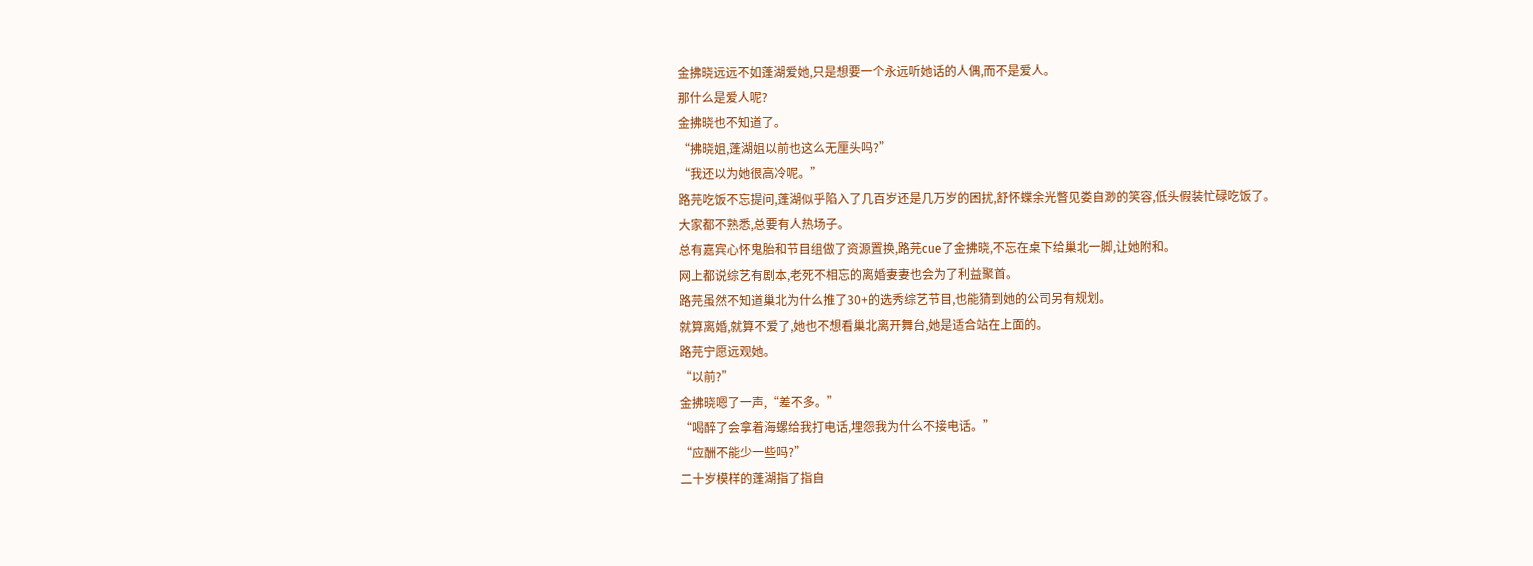金拂晓远远不如蓬湖爱她,只是想要一个永远听她话的人偶,而不是爱人。
那什么是爱人呢?
金拂晓也不知道了。
“拂晓姐,蓬湖姐以前也这么无厘头吗?”
“我还以为她很高冷呢。”
路芫吃饭不忘提问,蓬湖似乎陷入了几百岁还是几万岁的困扰,舒怀蝶余光瞥见娄自渺的笑容,低头假装忙碌吃饭了。
大家都不熟悉,总要有人热场子。
总有嘉宾心怀鬼胎和节目组做了资源置换,路芫cue了金拂晓,不忘在桌下给巢北一脚,让她附和。
网上都说综艺有剧本,老死不相忘的离婚妻妻也会为了利益聚首。
路芫虽然不知道巢北为什么推了30+的选秀综艺节目,也能猜到她的公司另有规划。
就算离婚,就算不爱了,她也不想看巢北离开舞台,她是适合站在上面的。
路芫宁愿远观她。
“以前?”
金拂晓嗯了一声,“差不多。”
“喝醉了会拿着海螺给我打电话,埋怨我为什么不接电话。”
“应酬不能少一些吗?”
二十岁模样的蓬湖指了指自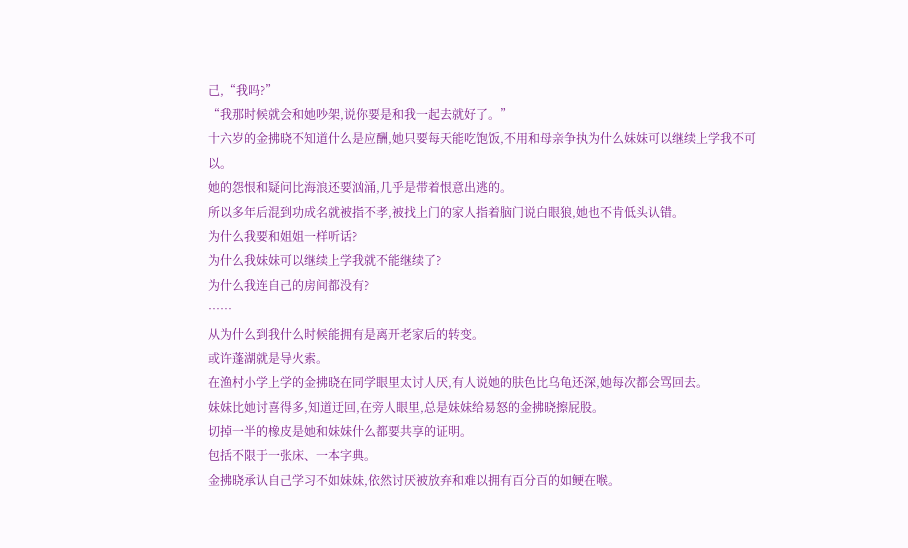己,“我吗?”
“我那时候就会和她吵架,说你要是和我一起去就好了。”
十六岁的金拂晓不知道什么是应酬,她只要每天能吃饱饭,不用和母亲争执为什么妹妹可以继续上学我不可以。
她的怨恨和疑问比海浪还要汹涌,几乎是带着恨意出逃的。
所以多年后混到功成名就被指不孝,被找上门的家人指着脑门说白眼狼,她也不肯低头认错。
为什么我要和姐姐一样听话?
为什么我妹妹可以继续上学我就不能继续了?
为什么我连自己的房间都没有?
……
从为什么到我什么时候能拥有是离开老家后的转变。
或许蓬湖就是导火索。
在渔村小学上学的金拂晓在同学眼里太讨人厌,有人说她的肤色比乌龟还深,她每次都会骂回去。
妹妹比她讨喜得多,知道迂回,在旁人眼里,总是妹妹给易怒的金拂晓擦屁股。
切掉一半的橡皮是她和妹妹什么都要共享的证明。
包括不限于一张床、一本字典。
金拂晓承认自己学习不如妹妹,依然讨厌被放弃和难以拥有百分百的如鲠在喉。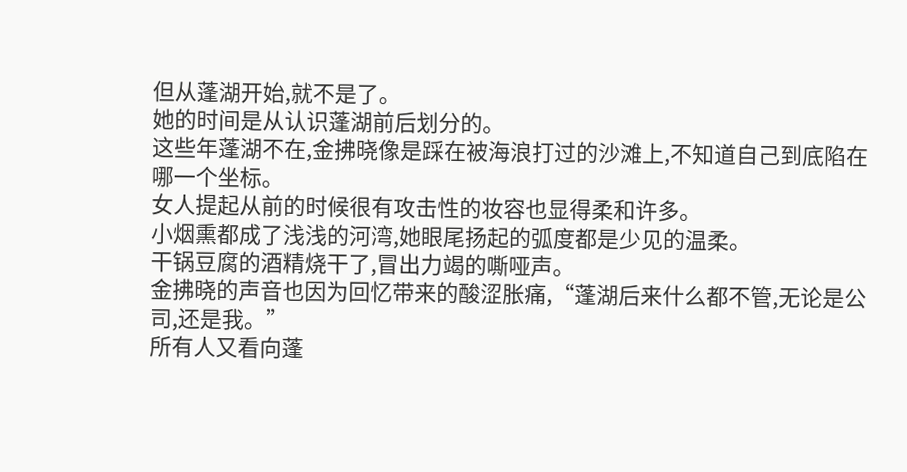但从蓬湖开始,就不是了。
她的时间是从认识蓬湖前后划分的。
这些年蓬湖不在,金拂晓像是踩在被海浪打过的沙滩上,不知道自己到底陷在哪一个坐标。
女人提起从前的时候很有攻击性的妆容也显得柔和许多。
小烟熏都成了浅浅的河湾,她眼尾扬起的弧度都是少见的温柔。
干锅豆腐的酒精烧干了,冒出力竭的嘶哑声。
金拂晓的声音也因为回忆带来的酸涩胀痛,“蓬湖后来什么都不管,无论是公司,还是我。”
所有人又看向蓬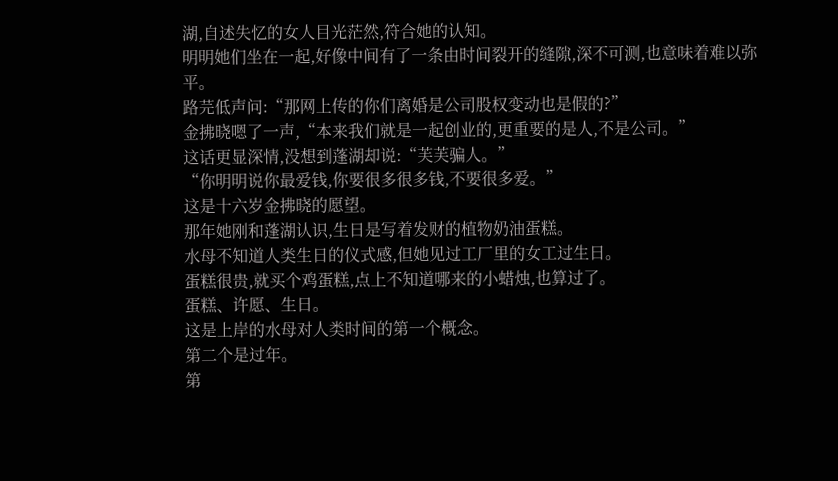湖,自述失忆的女人目光茫然,符合她的认知。
明明她们坐在一起,好像中间有了一条由时间裂开的缝隙,深不可测,也意味着难以弥平。
路芫低声问:“那网上传的你们离婚是公司股权变动也是假的?”
金拂晓嗯了一声,“本来我们就是一起创业的,更重要的是人,不是公司。”
这话更显深情,没想到蓬湖却说:“芙芙骗人。”
“你明明说你最爱钱,你要很多很多钱,不要很多爱。”
这是十六岁金拂晓的愿望。
那年她刚和蓬湖认识,生日是写着发财的植物奶油蛋糕。
水母不知道人类生日的仪式感,但她见过工厂里的女工过生日。
蛋糕很贵,就买个鸡蛋糕,点上不知道哪来的小蜡烛,也算过了。
蛋糕、许愿、生日。
这是上岸的水母对人类时间的第一个概念。
第二个是过年。
第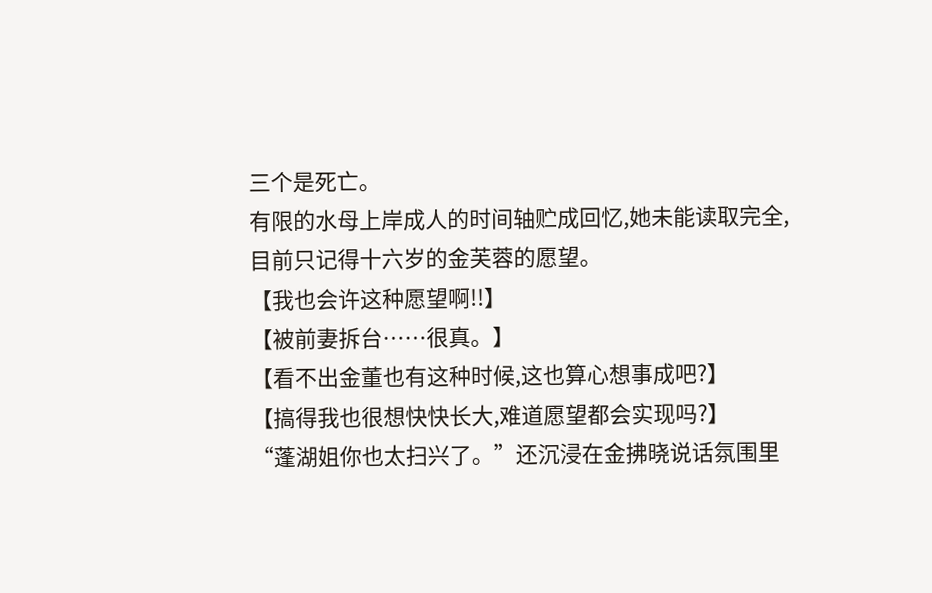三个是死亡。
有限的水母上岸成人的时间轴贮成回忆,她未能读取完全,目前只记得十六岁的金芙蓉的愿望。
【我也会许这种愿望啊!!】
【被前妻拆台……很真。】
【看不出金董也有这种时候,这也算心想事成吧?】
【搞得我也很想快快长大,难道愿望都会实现吗?】
“蓬湖姐你也太扫兴了。”还沉浸在金拂晓说话氛围里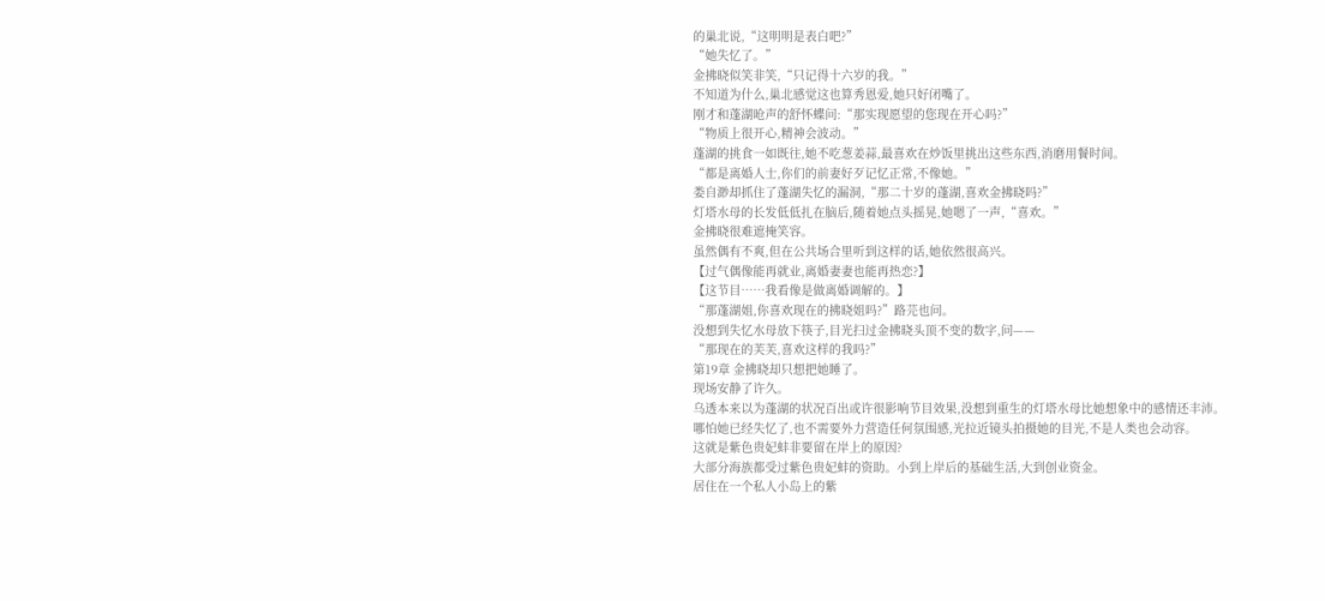的巢北说,“这明明是表白吧?”
“她失忆了。”
金拂晓似笑非笑,“只记得十六岁的我。”
不知道为什么,巢北感觉这也算秀恩爱,她只好闭嘴了。
刚才和蓬湖呛声的舒怀蝶问:“那实现愿望的您现在开心吗?”
“物质上很开心,精神会波动。”
蓬湖的挑食一如既往,她不吃葱姜蒜,最喜欢在炒饭里挑出这些东西,消磨用餐时间。
“都是离婚人士,你们的前妻好歹记忆正常,不像她。”
娄自渺却抓住了蓬湖失忆的漏洞,“那二十岁的蓬湖,喜欢金拂晓吗?”
灯塔水母的长发低低扎在脑后,随着她点头摇晃,她嗯了一声,“喜欢。”
金拂晓很难遮掩笑容。
虽然偶有不爽,但在公共场合里听到这样的话,她依然很高兴。
【过气偶像能再就业,离婚妻妻也能再热恋?】
【这节目……我看像是做离婚调解的。】
“那蓬湖姐,你喜欢现在的拂晓姐吗?”路芫也问。
没想到失忆水母放下筷子,目光扫过金拂晓头顶不变的数字,问——
“那现在的芙芙,喜欢这样的我吗?”
第19章 金拂晓却只想把她睡了。
现场安静了许久。
乌透本来以为蓬湖的状况百出或许很影响节目效果,没想到重生的灯塔水母比她想象中的感情还丰沛。
哪怕她已经失忆了,也不需要外力营造任何氛围感,光拉近镜头拍摄她的目光,不是人类也会动容。
这就是紫色贵妃蚌非要留在岸上的原因?
大部分海族都受过紫色贵妃蚌的资助。小到上岸后的基础生活,大到创业资金。
居住在一个私人小岛上的紫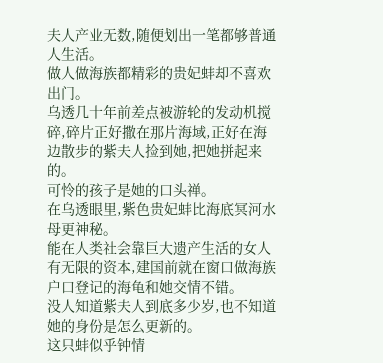夫人产业无数,随便划出一笔都够普通人生活。
做人做海族都精彩的贵妃蚌却不喜欢出门。
乌透几十年前差点被游轮的发动机搅碎,碎片正好撒在那片海域,正好在海边散步的紫夫人捡到她,把她拼起来的。
可怜的孩子是她的口头禅。
在乌透眼里,紫色贵妃蚌比海底冥河水母更神秘。
能在人类社会靠巨大遗产生活的女人有无限的资本,建国前就在窗口做海族户口登记的海龟和她交情不错。
没人知道紫夫人到底多少岁,也不知道她的身份是怎么更新的。
这只蚌似乎钟情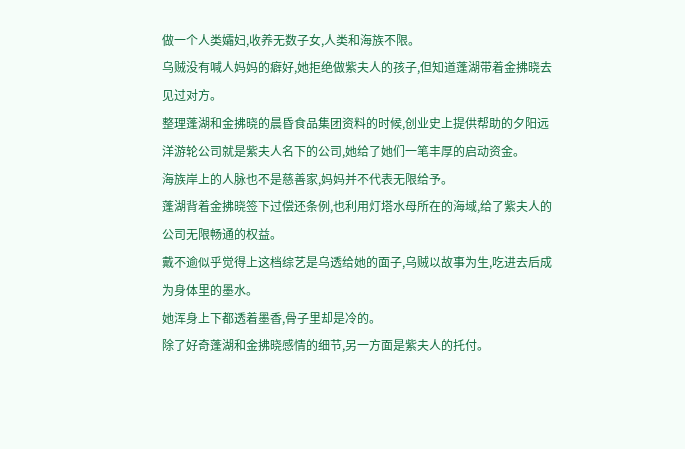做一个人类孀妇,收养无数子女,人类和海族不限。
乌贼没有喊人妈妈的癖好,她拒绝做紫夫人的孩子,但知道蓬湖带着金拂晓去见过对方。
整理蓬湖和金拂晓的晨昏食品集团资料的时候,创业史上提供帮助的夕阳远洋游轮公司就是紫夫人名下的公司,她给了她们一笔丰厚的启动资金。
海族岸上的人脉也不是慈善家,妈妈并不代表无限给予。
蓬湖背着金拂晓签下过偿还条例,也利用灯塔水母所在的海域,给了紫夫人的公司无限畅通的权益。
戴不逾似乎觉得上这档综艺是乌透给她的面子,乌贼以故事为生,吃进去后成为身体里的墨水。
她浑身上下都透着墨香,骨子里却是冷的。
除了好奇蓬湖和金拂晓感情的细节,另一方面是紫夫人的托付。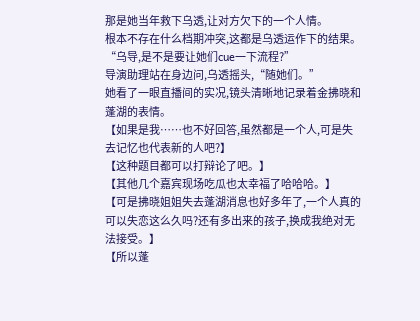那是她当年救下乌透,让对方欠下的一个人情。
根本不存在什么档期冲突,这都是乌透运作下的结果。
“乌导,是不是要让她们cue一下流程?”
导演助理站在身边问,乌透摇头,“随她们。”
她看了一眼直播间的实况,镜头清晰地记录着金拂晓和蓬湖的表情。
【如果是我……也不好回答,虽然都是一个人,可是失去记忆也代表新的人吧?】
【这种题目都可以打辩论了吧。】
【其他几个嘉宾现场吃瓜也太幸福了哈哈哈。】
【可是拂晓姐姐失去蓬湖消息也好多年了,一个人真的可以失恋这么久吗?还有多出来的孩子,换成我绝对无法接受。】
【所以蓬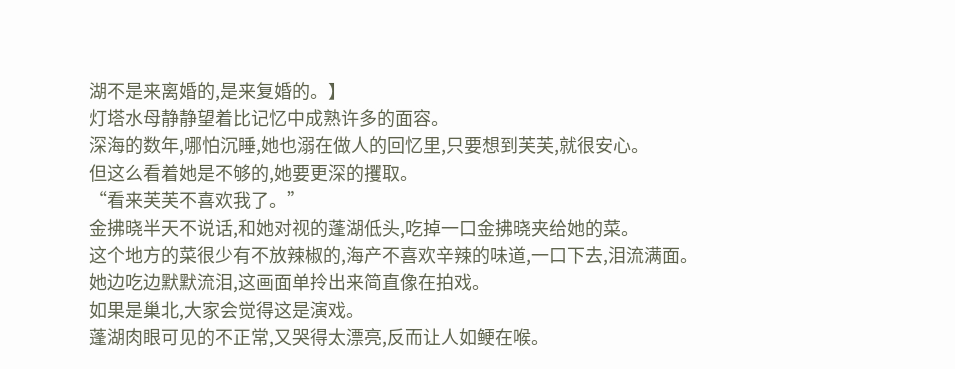湖不是来离婚的,是来复婚的。】
灯塔水母静静望着比记忆中成熟许多的面容。
深海的数年,哪怕沉睡,她也溺在做人的回忆里,只要想到芙芙,就很安心。
但这么看着她是不够的,她要更深的攫取。
“看来芙芙不喜欢我了。”
金拂晓半天不说话,和她对视的蓬湖低头,吃掉一口金拂晓夹给她的菜。
这个地方的菜很少有不放辣椒的,海产不喜欢辛辣的味道,一口下去,泪流满面。
她边吃边默默流泪,这画面单拎出来简直像在拍戏。
如果是巢北,大家会觉得这是演戏。
蓬湖肉眼可见的不正常,又哭得太漂亮,反而让人如鲠在喉。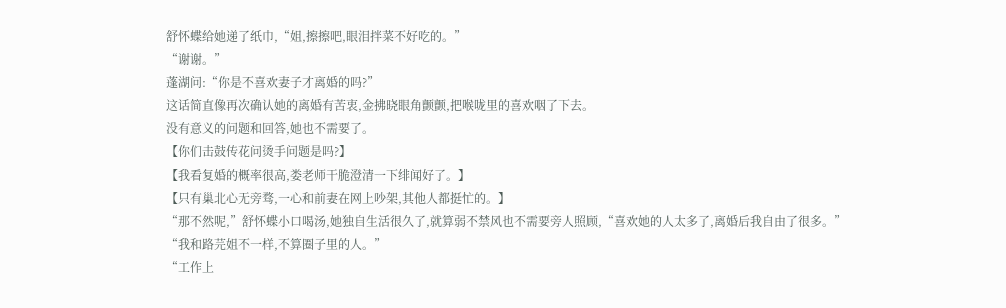舒怀蝶给她递了纸巾,“姐,擦擦吧,眼泪拌菜不好吃的。”
“谢谢。”
蓬湖问:“你是不喜欢妻子才离婚的吗?”
这话简直像再次确认她的离婚有苦衷,金拂晓眼角颤颤,把喉咙里的喜欢咽了下去。
没有意义的问题和回答,她也不需要了。
【你们击鼓传花问烫手问题是吗?】
【我看复婚的概率很高,娄老师干脆澄清一下绯闻好了。】
【只有巢北心无旁骛,一心和前妻在网上吵架,其他人都挺忙的。】
“那不然呢,”舒怀蝶小口喝汤,她独自生活很久了,就算弱不禁风也不需要旁人照顾,“喜欢她的人太多了,离婚后我自由了很多。”
“我和路芫姐不一样,不算圈子里的人。”
“工作上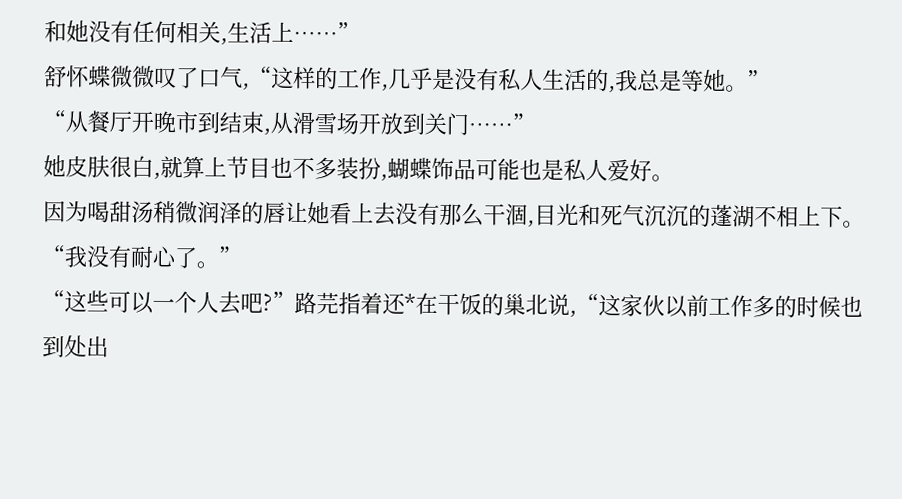和她没有任何相关,生活上……”
舒怀蝶微微叹了口气,“这样的工作,几乎是没有私人生活的,我总是等她。”
“从餐厅开晚市到结束,从滑雪场开放到关门……”
她皮肤很白,就算上节目也不多装扮,蝴蝶饰品可能也是私人爱好。
因为喝甜汤稍微润泽的唇让她看上去没有那么干涸,目光和死气沉沉的蓬湖不相上下。
“我没有耐心了。”
“这些可以一个人去吧?”路芫指着还*在干饭的巢北说,“这家伙以前工作多的时候也到处出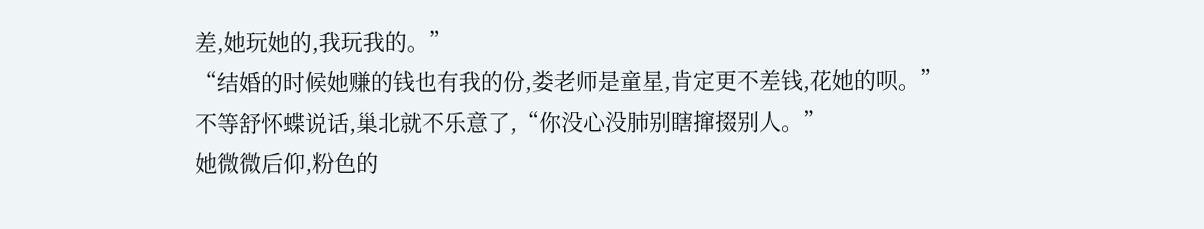差,她玩她的,我玩我的。”
“结婚的时候她赚的钱也有我的份,娄老师是童星,肯定更不差钱,花她的呗。”
不等舒怀蝶说话,巢北就不乐意了,“你没心没肺别瞎撺掇别人。”
她微微后仰,粉色的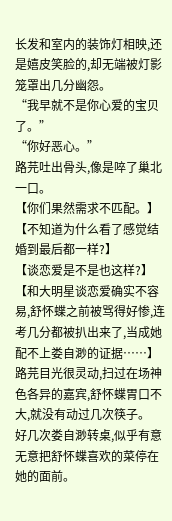长发和室内的装饰灯相映,还是嬉皮笑脸的,却无端被灯影笼罩出几分幽怨。
“我早就不是你心爱的宝贝了。”
“你好恶心。”
路芫吐出骨头,像是啐了巢北一口。
【你们果然需求不匹配。】
【不知道为什么看了感觉结婚到最后都一样?】
【谈恋爱是不是也这样?】
【和大明星谈恋爱确实不容易,舒怀蝶之前被骂得好惨,连考几分都被扒出来了,当成她配不上娄自渺的证据……】
路芫目光很灵动,扫过在场神色各异的嘉宾,舒怀蝶胃口不大,就没有动过几次筷子。
好几次娄自渺转桌,似乎有意无意把舒怀蝶喜欢的菜停在她的面前。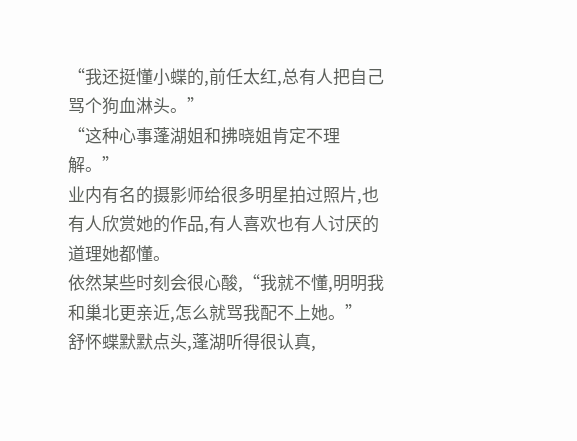“我还挺懂小蝶的,前任太红,总有人把自己骂个狗血淋头。”
“这种心事蓬湖姐和拂晓姐肯定不理解。”
业内有名的摄影师给很多明星拍过照片,也有人欣赏她的作品,有人喜欢也有人讨厌的道理她都懂。
依然某些时刻会很心酸,“我就不懂,明明我和巢北更亲近,怎么就骂我配不上她。”
舒怀蝶默默点头,蓬湖听得很认真,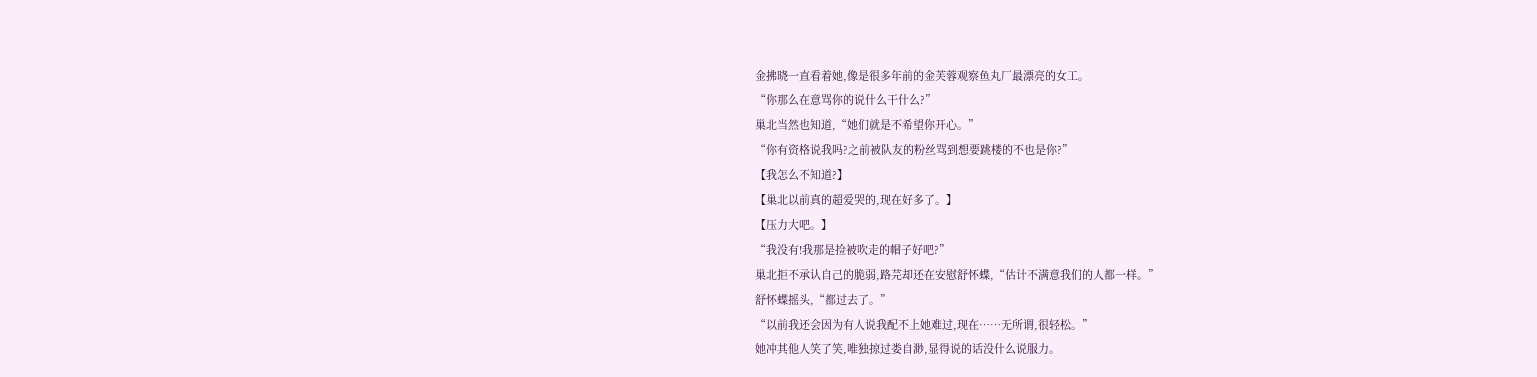金拂晓一直看着她,像是很多年前的金芙蓉观察鱼丸厂最漂亮的女工。
“你那么在意骂你的说什么干什么?”
巢北当然也知道,“她们就是不希望你开心。”
“你有资格说我吗?之前被队友的粉丝骂到想要跳楼的不也是你?”
【我怎么不知道?】
【巢北以前真的超爱哭的,现在好多了。】
【压力大吧。】
“我没有!我那是捡被吹走的帽子好吧?”
巢北拒不承认自己的脆弱,路芫却还在安慰舒怀蝶,“估计不满意我们的人都一样。”
舒怀蝶摇头,“都过去了。”
“以前我还会因为有人说我配不上她难过,现在……无所谓,很轻松。”
她冲其他人笑了笑,唯独掠过娄自渺,显得说的话没什么说服力。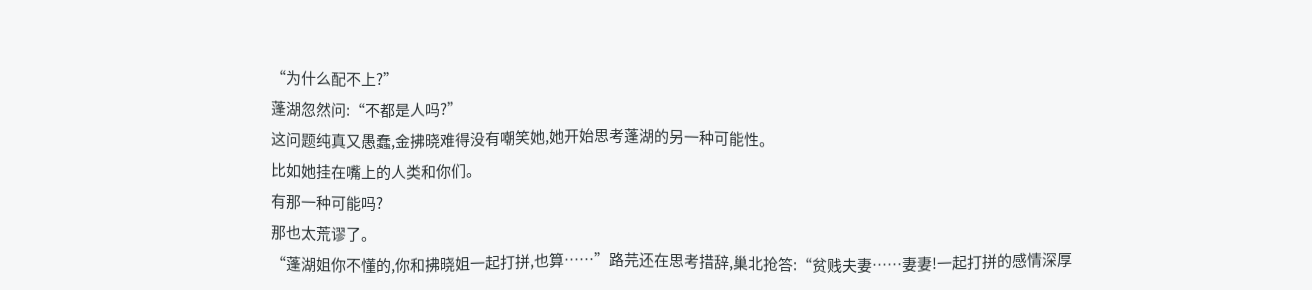“为什么配不上?”
蓬湖忽然问:“不都是人吗?”
这问题纯真又愚蠢,金拂晓难得没有嘲笑她,她开始思考蓬湖的另一种可能性。
比如她挂在嘴上的人类和你们。
有那一种可能吗?
那也太荒谬了。
“蓬湖姐你不懂的,你和拂晓姐一起打拼,也算……”路芫还在思考措辞,巢北抢答:“贫贱夫妻……妻妻!一起打拼的感情深厚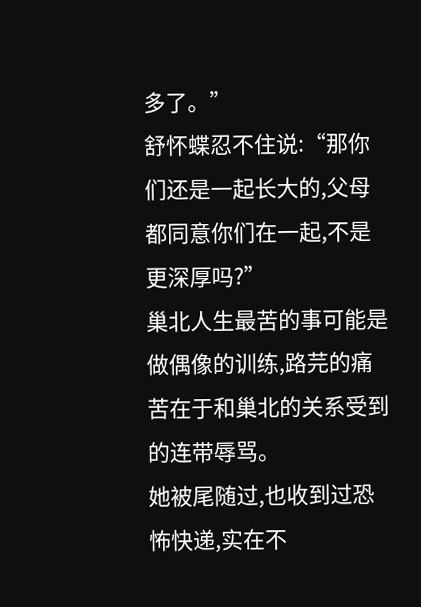多了。”
舒怀蝶忍不住说:“那你们还是一起长大的,父母都同意你们在一起,不是更深厚吗?”
巢北人生最苦的事可能是做偶像的训练,路芫的痛苦在于和巢北的关系受到的连带辱骂。
她被尾随过,也收到过恐怖快递,实在不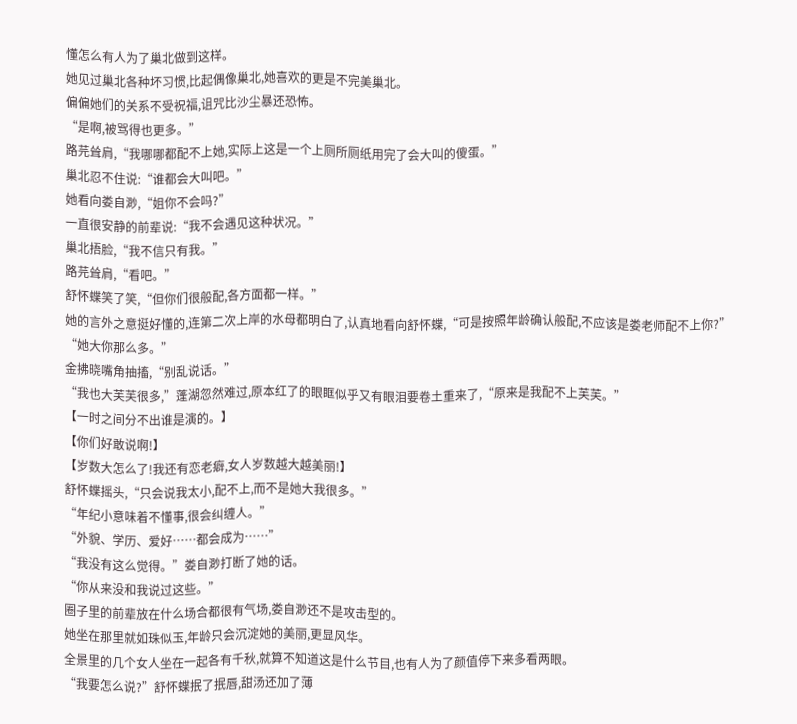懂怎么有人为了巢北做到这样。
她见过巢北各种坏习惯,比起偶像巢北,她喜欢的更是不完美巢北。
偏偏她们的关系不受祝福,诅咒比沙尘暴还恐怖。
“是啊,被骂得也更多。”
路芫耸肩,“我哪哪都配不上她,实际上这是一个上厕所厕纸用完了会大叫的傻蛋。”
巢北忍不住说:“谁都会大叫吧。”
她看向娄自渺,“姐你不会吗?”
一直很安静的前辈说:“我不会遇见这种状况。”
巢北捂脸,“我不信只有我。”
路芫耸肩,“看吧。”
舒怀蝶笑了笑,“但你们很般配,各方面都一样。”
她的言外之意挺好懂的,连第二次上岸的水母都明白了,认真地看向舒怀蝶,“可是按照年龄确认般配,不应该是娄老师配不上你?”
“她大你那么多。”
金拂晓嘴角抽搐,“别乱说话。”
“我也大芙芙很多,”蓬湖忽然难过,原本红了的眼眶似乎又有眼泪要卷土重来了,“原来是我配不上芙芙。”
【一时之间分不出谁是演的。】
【你们好敢说啊!】
【岁数大怎么了!我还有恋老癖,女人岁数越大越美丽!】
舒怀蝶摇头,“只会说我太小,配不上,而不是她大我很多。”
“年纪小意味着不懂事,很会纠缠人。”
“外貌、学历、爱好……都会成为……”
“我没有这么觉得。”娄自渺打断了她的话。
“你从来没和我说过这些。”
圈子里的前辈放在什么场合都很有气场,娄自渺还不是攻击型的。
她坐在那里就如珠似玉,年龄只会沉淀她的美丽,更显风华。
全景里的几个女人坐在一起各有千秋,就算不知道这是什么节目,也有人为了颜值停下来多看两眼。
“我要怎么说?”舒怀蝶抿了抿唇,甜汤还加了薄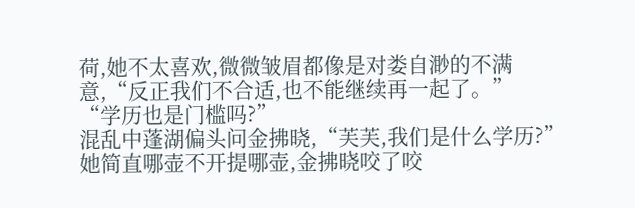荷,她不太喜欢,微微皱眉都像是对娄自渺的不满意,“反正我们不合适,也不能继续再一起了。”
“学历也是门槛吗?”
混乱中蓬湖偏头问金拂晓,“芙芙,我们是什么学历?”
她简直哪壶不开提哪壶,金拂晓咬了咬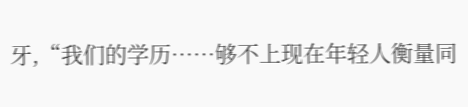牙,“我们的学历……够不上现在年轻人衡量同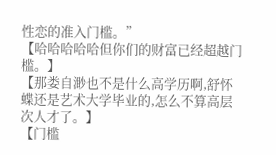性恋的准入门槛。”
【哈哈哈哈哈但你们的财富已经超越门槛。】
【那娄自渺也不是什么高学历啊,舒怀蝶还是艺术大学毕业的,怎么不算高层次人才了。】
【门槛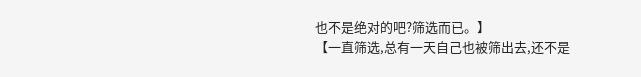也不是绝对的吧?筛选而已。】
【一直筛选,总有一天自己也被筛出去,还不是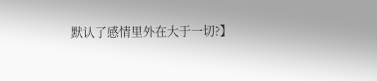默认了感情里外在大于一切?】